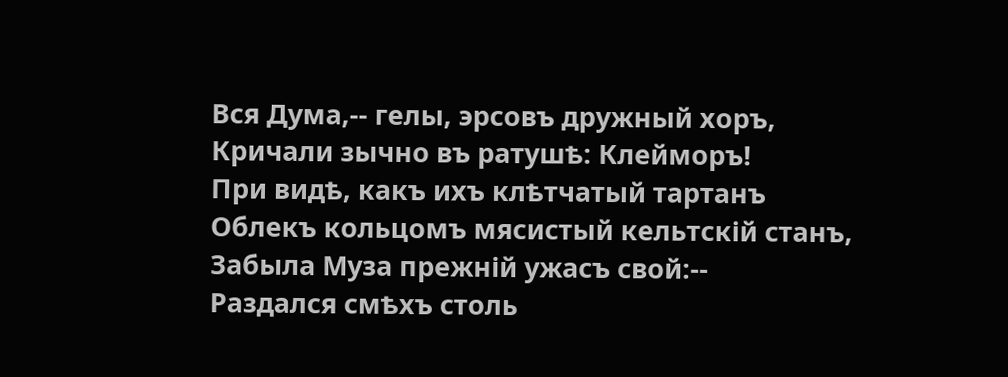Вся Дума,-- гелы, эрсовъ дружный хоръ,
Кричали зычно въ ратушѣ: Клейморъ!
При видѣ, какъ ихъ клѣтчатый тартанъ
Облекъ кольцомъ мясистый кельтскій станъ,
Забыла Муза прежній ужасъ свой:--
Раздался смѣхъ столь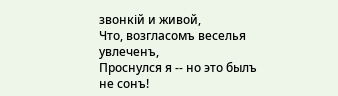звонкій и живой,
Что, возгласомъ веселья увлеченъ,
Проснулся я -- но это былъ не сонъ!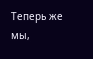Теперь же мы,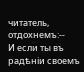читатель, отдохнемъ:--
И если ты въ радѣніи своемъ